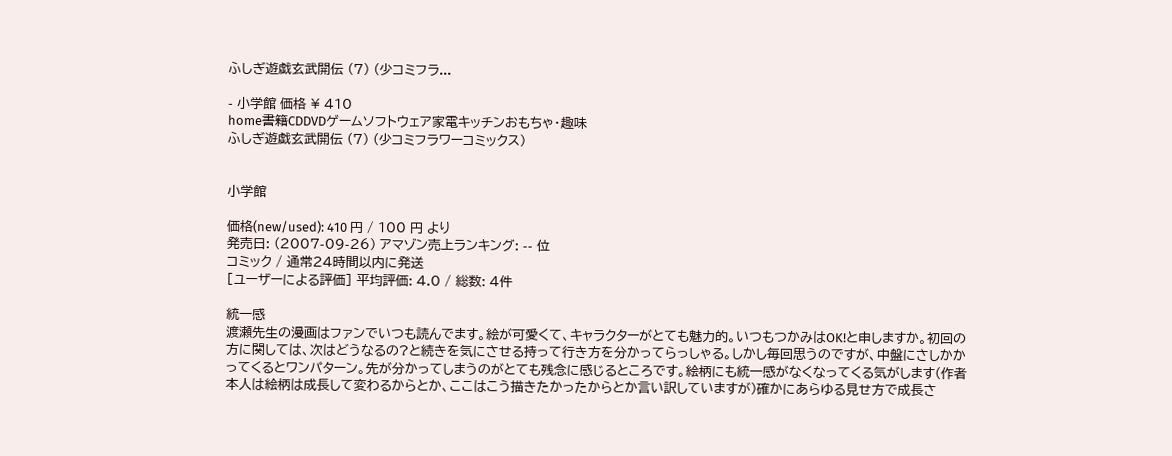ふしぎ遊戯玄武開伝 (7) (少コミフラ...

- 小学館 価格 ¥ 410
home書籍CDDVDゲームソフトウェア家電キッチンおもちゃ・趣味
ふしぎ遊戯玄武開伝 (7) (少コミフラワーコミックス)


小学館

価格(new/used): 410 円 / 100 円 より
発売日: (2007-09-26) アマゾン売上ランキング: -- 位
コミック / 通常24時間以内に発送
[ユーザーによる評価] 平均評価: 4.0 / 総数: 4件

統一感
渡瀬先生の漫画はファンでいつも読んでます。絵が可愛くて、キャラクターがとても魅力的。いつもつかみはOK!と申しますか。初回の方に関しては、次はどうなるの?と続きを気にさせる持って行き方を分かってらっしゃる。しかし毎回思うのですが、中盤にさしかかってくるとワンパターン。先が分かってしまうのがとても残念に感じるところです。絵柄にも統一感がなくなってくる気がします(作者本人は絵柄は成長して変わるからとか、ここはこう描きたかったからとか言い訳していますが)確かにあらゆる見せ方で成長さ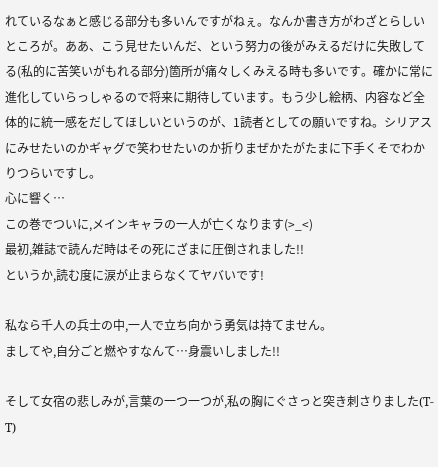れているなぁと感じる部分も多いんですがねぇ。なんか書き方がわざとらしいところが。ああ、こう見せたいんだ、という努力の後がみえるだけに失敗してる(私的に苦笑いがもれる部分)箇所が痛々しくみえる時も多いです。確かに常に進化していらっしゃるので将来に期待しています。もう少し絵柄、内容など全体的に統一感をだしてほしいというのが、1読者としての願いですね。シリアスにみせたいのかギャグで笑わせたいのか折りまぜかたがたまに下手くそでわかりつらいですし。
心に響く…
この巻でついに,メインキャラの一人が亡くなります(>_<)
最初,雑誌で読んだ時はその死にざまに圧倒されました!!
というか,読む度に涙が止まらなくてヤバいです!

私なら千人の兵士の中,一人で立ち向かう勇気は持てません。
ましてや,自分ごと燃やすなんて…身震いしました!!

そして女宿の悲しみが,言葉の一つ一つが,私の胸にぐさっと突き刺さりました(T-T)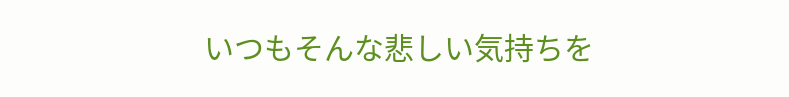いつもそんな悲しい気持ちを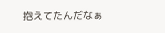抱えてたんだなぁ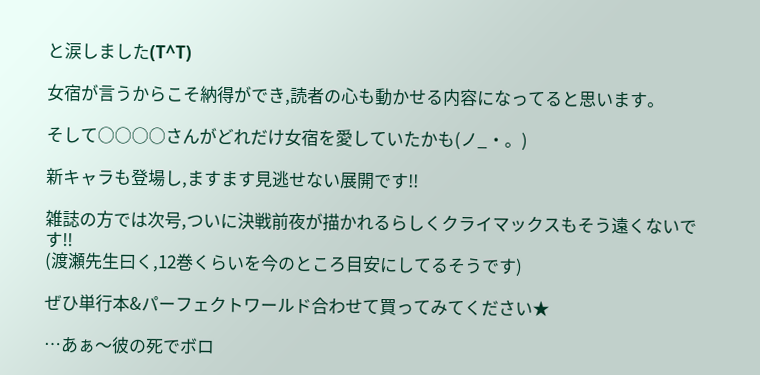と涙しました(T^T)

女宿が言うからこそ納得ができ,読者の心も動かせる内容になってると思います。

そして○○○○さんがどれだけ女宿を愛していたかも(ノ_・。)

新キャラも登場し,ますます見逃せない展開です!!

雑誌の方では次号,ついに決戦前夜が描かれるらしくクライマックスもそう遠くないです!!
(渡瀬先生曰く,12巻くらいを今のところ目安にしてるそうです)

ぜひ単行本&パーフェクトワールド合わせて買ってみてください★

…あぁ〜彼の死でボロ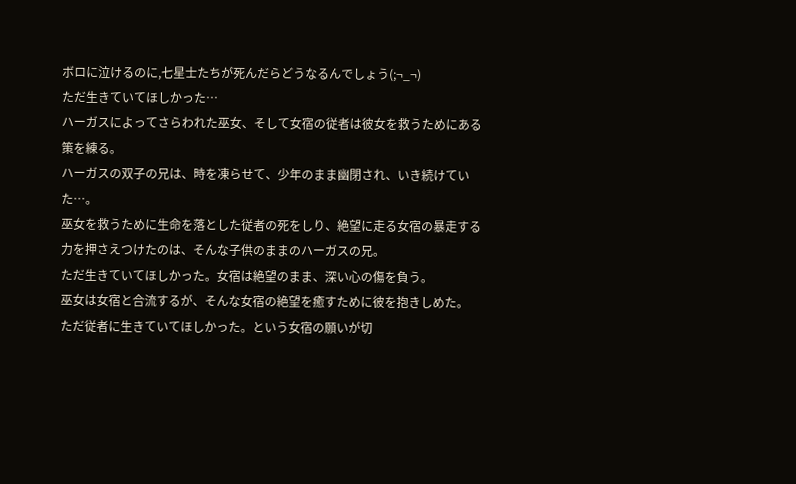ボロに泣けるのに,七星士たちが死んだらどうなるんでしょう(;¬_¬)
ただ生きていてほしかった…
ハーガスによってさらわれた巫女、そして女宿の従者は彼女を救うためにある策を練る。
ハーガスの双子の兄は、時を凍らせて、少年のまま幽閉され、いき続けていた…。
巫女を救うために生命を落とした従者の死をしり、絶望に走る女宿の暴走する力を押さえつけたのは、そんな子供のままのハーガスの兄。
ただ生きていてほしかった。女宿は絶望のまま、深い心の傷を負う。
巫女は女宿と合流するが、そんな女宿の絶望を癒すために彼を抱きしめた。
ただ従者に生きていてほしかった。という女宿の願いが切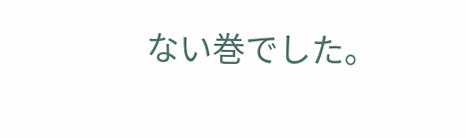ない巻でした。